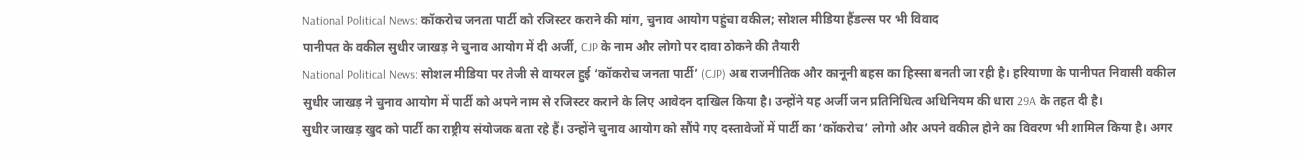National Political News: कॉकरोच जनता पार्टी को रजिस्टर कराने की मांग, चुनाव आयोग पहुंचा वकील; सोशल मीडिया हैंडल्स पर भी विवाद
पानीपत के वकील सुधीर जाखड़ ने चुनाव आयोग में दी अर्जी, CJP के नाम और लोगो पर दावा ठोकने की तैयारी
National Political News: सोशल मीडिया पर तेजी से वायरल हुई ‘कॉकरोच जनता पार्टी’ (CJP) अब राजनीतिक और कानूनी बहस का हिस्सा बनती जा रही है। हरियाणा के पानीपत निवासी वकील सुधीर जाखड़ ने चुनाव आयोग में पार्टी को अपने नाम से रजिस्टर कराने के लिए आवेदन दाखिल किया है। उन्होंने यह अर्जी जन प्रतिनिधित्व अधिनियम की धारा 29A के तहत दी है।
सुधीर जाखड़ खुद को पार्टी का राष्ट्रीय संयोजक बता रहे हैं। उन्होंने चुनाव आयोग को सौंपे गए दस्तावेजों में पार्टी का ‘कॉकरोच’ लोगो और अपने वकील होने का विवरण भी शामिल किया है। अगर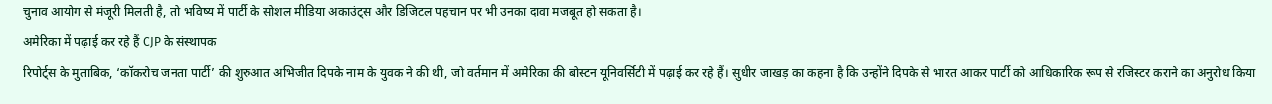चुनाव आयोग से मंजूरी मिलती है, तो भविष्य में पार्टी के सोशल मीडिया अकाउंट्स और डिजिटल पहचान पर भी उनका दावा मजबूत हो सकता है।
अमेरिका में पढ़ाई कर रहे हैं CJP के संस्थापक
रिपोर्ट्स के मुताबिक, ‘कॉकरोच जनता पार्टी’ की शुरुआत अभिजीत दिपके नाम के युवक ने की थी, जो वर्तमान में अमेरिका की बोस्टन यूनिवर्सिटी में पढ़ाई कर रहे हैं। सुधीर जाखड़ का कहना है कि उन्होंने दिपके से भारत आकर पार्टी को आधिकारिक रूप से रजिस्टर कराने का अनुरोध किया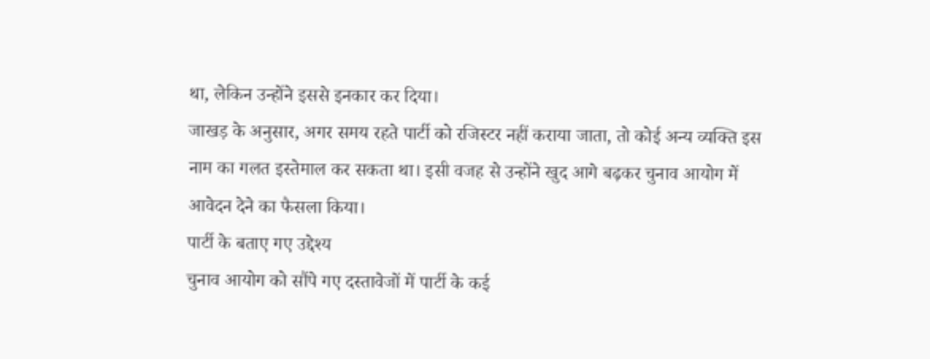था, लेकिन उन्होंने इससे इनकार कर दिया।
जाखड़ के अनुसार, अगर समय रहते पार्टी को रजिस्टर नहीं कराया जाता, तो कोई अन्य व्यक्ति इस नाम का गलत इस्तेमाल कर सकता था। इसी वजह से उन्होंने खुद आगे बढ़कर चुनाव आयोग में आवेदन देने का फैसला किया।
पार्टी के बताए गए उद्देश्य
चुनाव आयोग को सौंपे गए दस्तावेजों में पार्टी के कई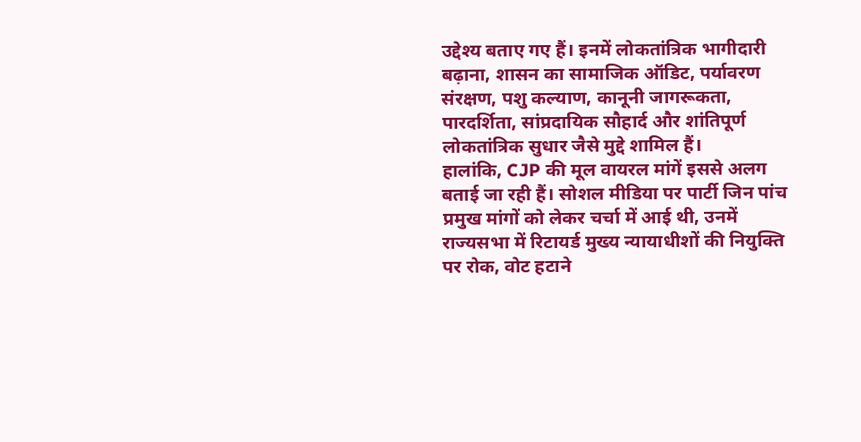उद्देश्य बताए गए हैं। इनमें लोकतांत्रिक भागीदारी बढ़ाना, शासन का सामाजिक ऑडिट, पर्यावरण संरक्षण, पशु कल्याण, कानूनी जागरूकता, पारदर्शिता, सांप्रदायिक सौहार्द और शांतिपूर्ण लोकतांत्रिक सुधार जैसे मुद्दे शामिल हैं।
हालांकि, CJP की मूल वायरल मांगें इससे अलग बताई जा रही हैं। सोशल मीडिया पर पार्टी जिन पांच प्रमुख मांगों को लेकर चर्चा में आई थी, उनमें राज्यसभा में रिटायर्ड मुख्य न्यायाधीशों की नियुक्ति पर रोक, वोट हटाने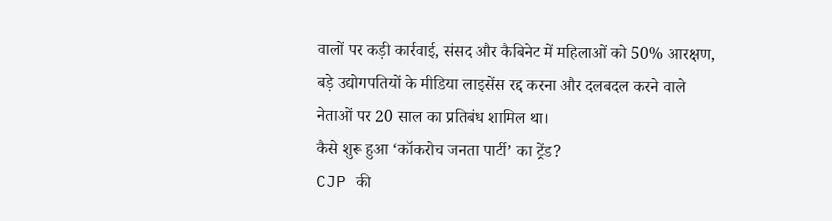वालों पर कड़ी कार्रवाई, संसद और कैबिनेट में महिलाओं को 50% आरक्षण, बड़े उद्योगपतियों के मीडिया लाइसेंस रद्द करना और दलबदल करने वाले नेताओं पर 20 साल का प्रतिबंध शामिल था।
कैसे शुरू हुआ ‘कॉकरोच जनता पार्टी’ का ट्रेंड?
CJP की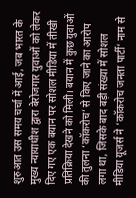शुरुआत उस समय चर्चा में आई, जब भारत के मुख्य न्यायाधीश द्वारा बेरोजगार युवाओं को लेकर दिए गए एक बयान पर सोशल मीडिया में तीखी प्रतिक्रिया देखने को मिली। बयान में कुछ युवाओं की तुलना ‘कॉकरोच’ से किए जाने का आरोप लगा था, जिसके बाद बड़ी संख्या में सोशल मीडिया यूजर्स ने ‘कॉकरोच जनता पार्टी’ नाम से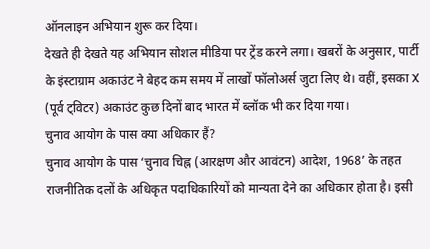ऑनलाइन अभियान शुरू कर दिया।
देखते ही देखते यह अभियान सोशल मीडिया पर ट्रेंड करने लगा। खबरों के अनुसार, पार्टी के इंस्टाग्राम अकाउंट ने बेहद कम समय में लाखों फॉलोअर्स जुटा लिए थे। वहीं, इसका X (पूर्व ट्विटर) अकाउंट कुछ दिनों बाद भारत में ब्लॉक भी कर दिया गया।
चुनाव आयोग के पास क्या अधिकार हैं?
चुनाव आयोग के पास ‘चुनाव चिह्न (आरक्षण और आवंटन) आदेश, 1968’ के तहत राजनीतिक दलों के अधिकृत पदाधिकारियों को मान्यता देने का अधिकार होता है। इसी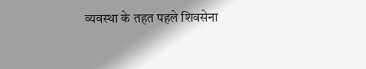व्यवस्था के तहत पहले शिवसेना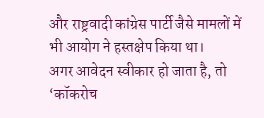और राष्ट्रवादी कांग्रेस पार्टी जैसे मामलों में भी आयोग ने हस्तक्षेप किया था।
अगर आवेदन स्वीकार हो जाता है, तो ‘कॉकरोच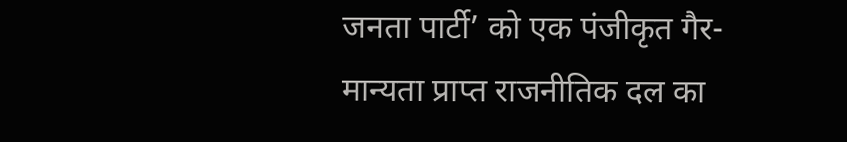जनता पार्टी’ को एक पंजीकृत गैर-मान्यता प्राप्त राजनीतिक दल का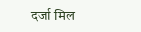दर्जा मिल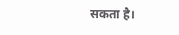सकता है।